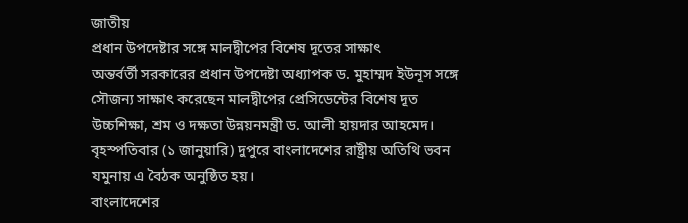জাতীয়
প্রধান উপদেষ্টার সঙ্গে মালদ্বীপের বিশেষ দূতের সাক্ষাৎ
অন্তর্বর্তী সরকারের প্রধান উপদেষ্টা অধ্যাপক ড. মুহাম্মদ ইউনূস সঙ্গে সৌজন্য সাক্ষাৎ করেছেন মালদ্বীপের প্রেসিডেন্টের বিশেষ দূত উচ্চশিক্ষা, শ্রম ও দক্ষতা উন্নয়নমন্ত্রী ড. আলী হায়দার আহমেদ।
বৃহস্পতিবার (১ জানুয়ারি) দুপুরে বাংলাদেশের রাষ্ট্রীয় অতিথি ভবন যমুনায় এ বৈঠক অনুষ্ঠিত হয়।
বাংলাদেশের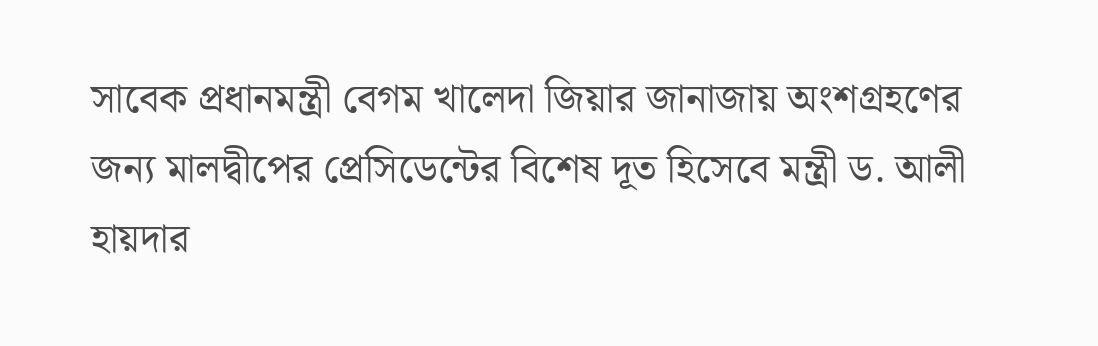সাবেক প্রধানমন্ত্রী বেগম খালেদা জিয়ার জানাজায় অংশগ্রহণের জন্য মালদ্বীপের প্রেসিডেন্টের বিশেষ দূত হিসেবে মন্ত্রী ড. আলী হায়দার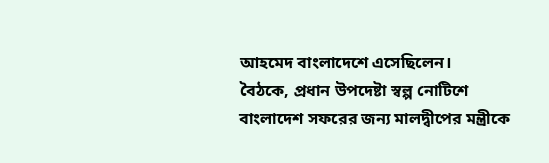আহমেদ বাংলাদেশে এসেছিলেন।
বৈঠকে, প্রধান উপদেষ্টা স্বল্প নোটিশে বাংলাদেশ সফরের জন্য মালদ্বীপের মন্ত্রীকে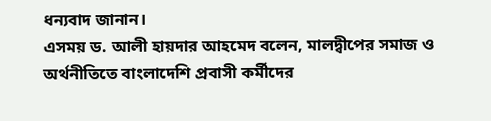ধন্যবাদ জানান।
এসময় ড. আলী হায়দার আহমেদ বলেন, মালদ্বীপের সমাজ ও অর্থনীতিতে বাংলাদেশি প্রবাসী কর্মীদের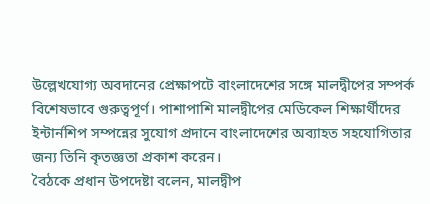উল্লেখযোগ্য অবদানের প্রেক্ষাপটে বাংলাদেশের সঙ্গে মালদ্বীপের সম্পর্ক বিশেষভাবে গুরুত্বপূর্ণ। পাশাপাশি মালদ্বীপের মেডিকেল শিক্ষার্থীদের ইন্টার্নশিপ সম্পন্নের সুযোগ প্রদানে বাংলাদেশের অব্যাহত সহযোগিতার জন্য তিনি কৃতজ্ঞতা প্রকাশ করেন।
বৈঠকে প্রধান উপদেষ্টা বলেন, মালদ্বীপ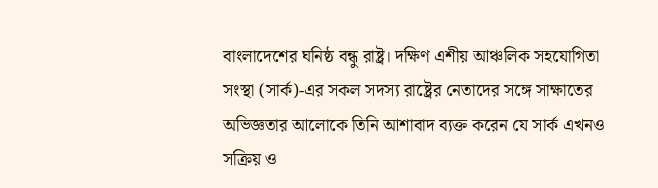বাংলাদেশের ঘনিষ্ঠ বন্ধু রাষ্ট্র। দক্ষিণ এশীয় আঞ্চলিক সহযোগিতা সংস্থা (সার্ক)-এর সকল সদস্য রাষ্ট্রের নেতাদের সঙ্গে সাক্ষাতের অভিজ্ঞতার আলোকে তিনি আশাবাদ ব্যক্ত করেন যে সার্ক এখনও সক্রিয় ও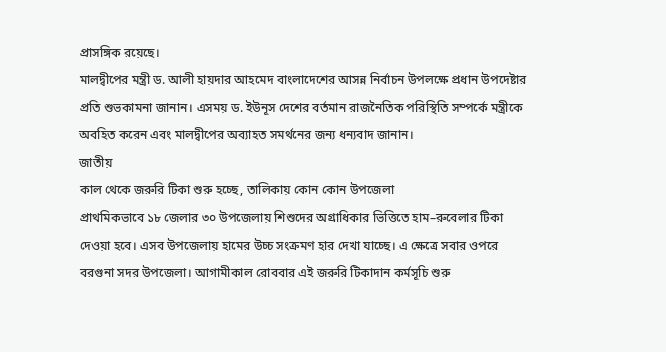প্রাসঙ্গিক রয়েছে।
মালদ্বীপের মন্ত্রী ড. আলী হায়দার আহমেদ বাংলাদেশের আসন্ন নির্বাচন উপলক্ষে প্রধান উপদেষ্টার প্রতি শুভকামনা জানান। এসময় ড. ইউনূস দেশের বর্তমান রাজনৈতিক পরিস্থিতি সম্পর্কে মন্ত্রীকে অবহিত করেন এবং মালদ্বীপের অব্যাহত সমর্থনের জন্য ধন্যবাদ জানান।
জাতীয়
কাল থেকে জরুরি টিকা শুরু হচ্ছে, তালিকায় কোন কোন উপজেলা
প্রাথমিকভাবে ১৮ জেলার ৩০ উপজেলায় শিশুদের অগ্রাধিকার ভিত্তিতে হাম–রুবেলার টিকা দেওয়া হবে। এসব উপজেলায় হামের উচ্চ সংক্রমণ হার দেখা যাচ্ছে। এ ক্ষেত্রে সবার ওপরে বরগুনা সদর উপজেলা। আগামীকাল রোববার এই জরুরি টিকাদান কর্মসূচি শুরু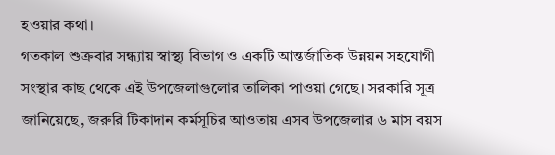হওয়ার কথা।
গতকাল শুক্রবার সন্ধ্যায় স্বাস্থ্য বিভাগ ও একটি আন্তর্জাতিক উন্নয়ন সহযোগী সংস্থার কাছ থেকে এই উপজেলাগুলোর তালিকা পাওয়া গেছে। সরকারি সূত্র জানিয়েছে, জরুরি টিকাদান কর্মসূচির আওতায় এসব উপজেলার ৬ মাস বয়স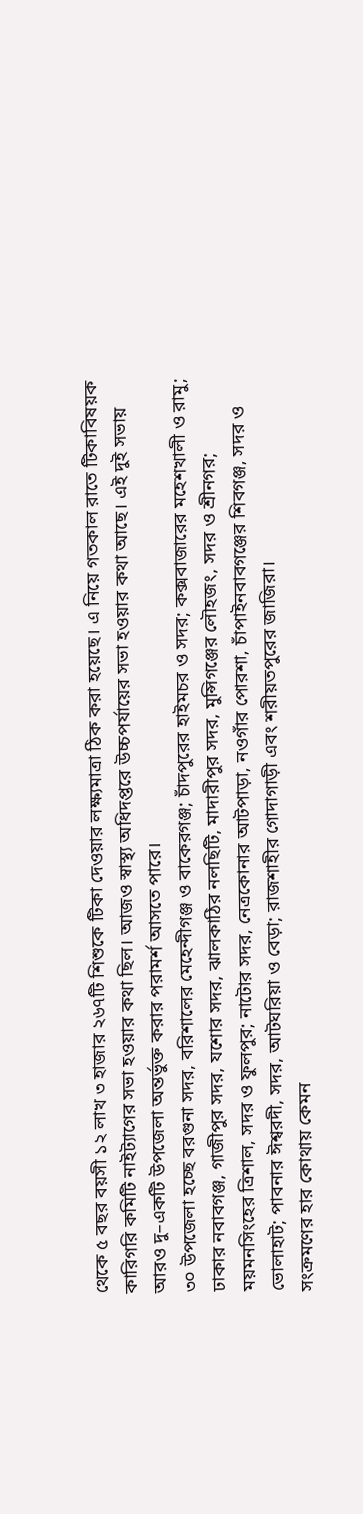থেকে ৫ বছর বয়সী ১২ লাখ ৩ হাজার ২৬৭টি শিশুকে টিকা দেওয়ার লক্ষ্যমাত্রা ঠিক করা হয়েছে। এ নিয়ে গতকাল রাতে টিকাবিষয়ক কারিগরি কমিটি নাইট্যাগের সভা হওয়ার কথা ছিল। আজও স্বাস্থ্য অধিদপ্তরে উচ্চপর্যায়ের সভা হওয়ার কথা আছে। এই দুই সভায় আরও দু–একটি উপজেলা অন্তর্ভুক্ত করার পরামর্শ আসতে পারে।
৩০ উপজেলা হচ্ছে বরগুনা সদর, বরিশালের মেহেন্দীগঞ্জ ও বাকেরগঞ্জ; চাঁদপুরের হাইমচর ও সদর; কক্সবাজারের মহেশখালী ও রামু; ঢাকার নবাবগঞ্জ, গাজীপুর সদর, যশোর সদর, ঝালকাঠির নলছিটি, মাদারীপুর সদর, মুন্সিগঞ্জের লৌহজং, সদর ও শ্রীনগর; ময়মনসিংহের ত্রিশাল, সদর ও ফুলপুর; নাটোর সদর, নেত্রকোনার আটপাড়া, নওগাঁর পোরশা, চাঁপাইনবাবগঞ্জের শিবগঞ্জ, সদর ও ভোলাহাট; পাবনার ঈশ্বরদী, সদর, আটঘরিয়া ও বেড়া; রাজশাহীর গোদাগাড়ী এবং শরীয়তপুরের জাজিরা।
সংক্রমণের হার কোথায় কেমন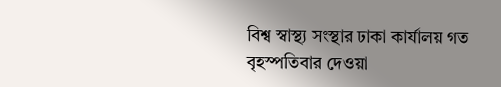বিশ্ব স্বাস্থ্য সংস্থার ঢাকা কার্যালয় গত বৃহস্পতিবার দেওয়া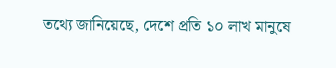তথ্যে জানিয়েছে, দেশে প্রতি ১০ লাখ মানুষে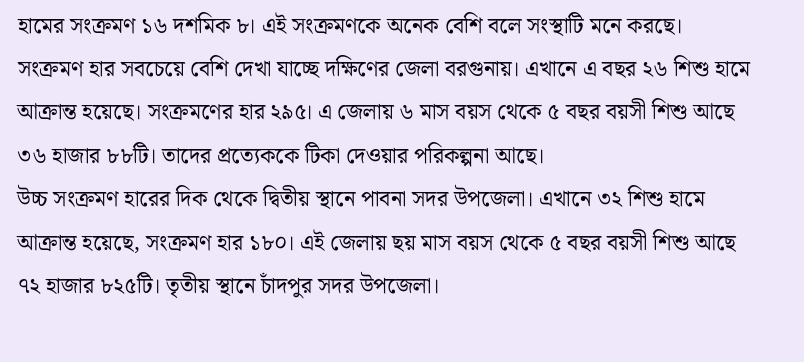হামের সংক্রমণ ১৬ দশমিক ৮। এই সংক্রমণকে অনেক বেশি বলে সংস্থাটি মনে করছে।
সংক্রমণ হার সবচেয়ে বেশি দেখা যাচ্ছে দক্ষিণের জেলা বরগুনায়। এখানে এ বছর ২৬ শিশু হামে আক্রান্ত হয়েছে। সংক্রমণের হার ২৯৫। এ জেলায় ৬ মাস বয়স থেকে ৫ বছর বয়সী শিশু আছে ৩৬ হাজার ৮৮টি। তাদের প্রত্যেককে টিকা দেওয়ার পরিকল্পনা আছে।
উচ্চ সংক্রমণ হারের দিক থেকে দ্বিতীয় স্থানে পাবনা সদর উপজেলা। এখানে ৩২ শিশু হামে আক্রান্ত হয়েছে, সংক্রমণ হার ১৮০। এই জেলায় ছয় মাস বয়স থেকে ৫ বছর বয়সী শিশু আছে ৭২ হাজার ৮২৫টি। তৃতীয় স্থানে চাঁদপুর সদর উপজেলা।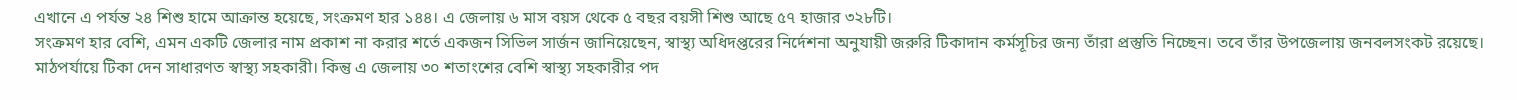এখানে এ পর্যন্ত ২৪ শিশু হামে আক্রান্ত হয়েছে, সংক্রমণ হার ১৪৪। এ জেলায় ৬ মাস বয়স থেকে ৫ বছর বয়সী শিশু আছে ৫৭ হাজার ৩২৮টি।
সংক্রমণ হার বেশি, এমন একটি জেলার নাম প্রকাশ না করার শর্তে একজন সিভিল সার্জন জানিয়েছেন, স্বাস্থ্য অধিদপ্তরের নির্দেশনা অনুযায়ী জরুরি টিকাদান কর্মসূচির জন্য তাঁরা প্রস্তুতি নিচ্ছেন। তবে তাঁর উপজেলায় জনবলসংকট রয়েছে। মাঠপর্যায়ে টিকা দেন সাধারণত স্বাস্থ্য সহকারী। কিন্তু এ জেলায় ৩০ শতাংশের বেশি স্বাস্থ্য সহকারীর পদ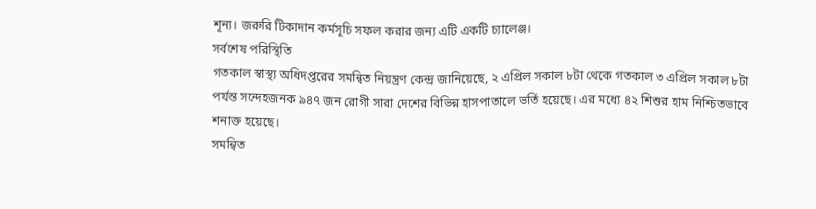শূন্য। জরুরি টিকাদান কর্মসূচি সফল করার জন্য এটি একটি চ্যালেঞ্জ।
সর্বশেষ পরিস্থিতি
গতকাল স্বাস্থ্য অধিদপ্তরের সমন্বিত নিয়ন্ত্রণ কেন্দ্র জানিয়েছে, ২ এপ্রিল সকাল ৮টা থেকে গতকাল ৩ এপ্রিল সকাল ৮টা পর্যন্ত সন্দেহজনক ৯৪৭ জন রোগী সারা দেশের বিভিন্ন হাসপাতালে ভর্তি হয়েছে। এর মধ্যে ৪২ শিশুর হাম নিশ্চিতভাবে শনাক্ত হয়েছে।
সমন্বিত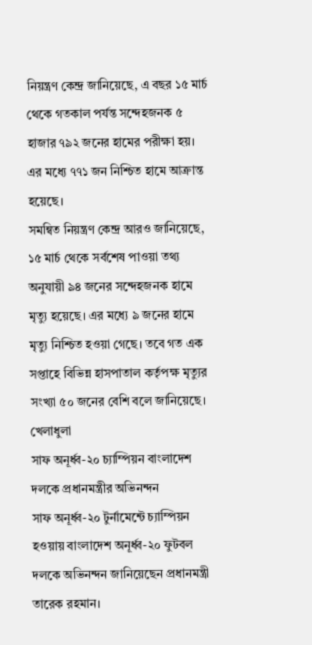নিয়ন্ত্রণ কেন্দ্র জানিয়েছে, এ বছর ১৫ মার্চ থেকে গতকাল পর্যন্ত সন্দেহজনক ৫ হাজার ৭৯২ জনের হামের পরীক্ষা হয়। এর মধ্যে ৭৭১ জন নিশ্চিত হামে আক্রান্ত হয়েছে।
সমন্বিত নিয়ন্ত্রণ কেন্দ্র আরও জানিয়েছে, ১৫ মার্চ থেকে সর্বশেষ পাওয়া তথ্য অনুযায়ী ৯৪ জনের সন্দেহজনক হামে মৃত্যু হয়েছে। এর মধ্যে ৯ জনের হামে মৃত্যু নিশ্চিত হওয়া গেছে। তবে গত এক সপ্তাহে বিভিন্ন হাসপাতাল কর্তৃপক্ষ মৃত্যুর সংখ্যা ৫০ জনের বেশি বলে জানিয়েছে।
খেলাধুলা
সাফ অনূর্ধ্ব-২০ চ্যাম্পিয়ন বাংলাদেশ দলকে প্রধানমন্ত্রীর অভিনন্দন
সাফ অনূর্ধ্ব-২০ টুর্নামেন্টে চ্যাম্পিয়ন হওয়ায় বাংলাদেশ অনূর্ধ্ব-২০ ফুটবল দলকে অভিনন্দন জানিয়েছেন প্রধানমন্ত্রী তারেক রহমান।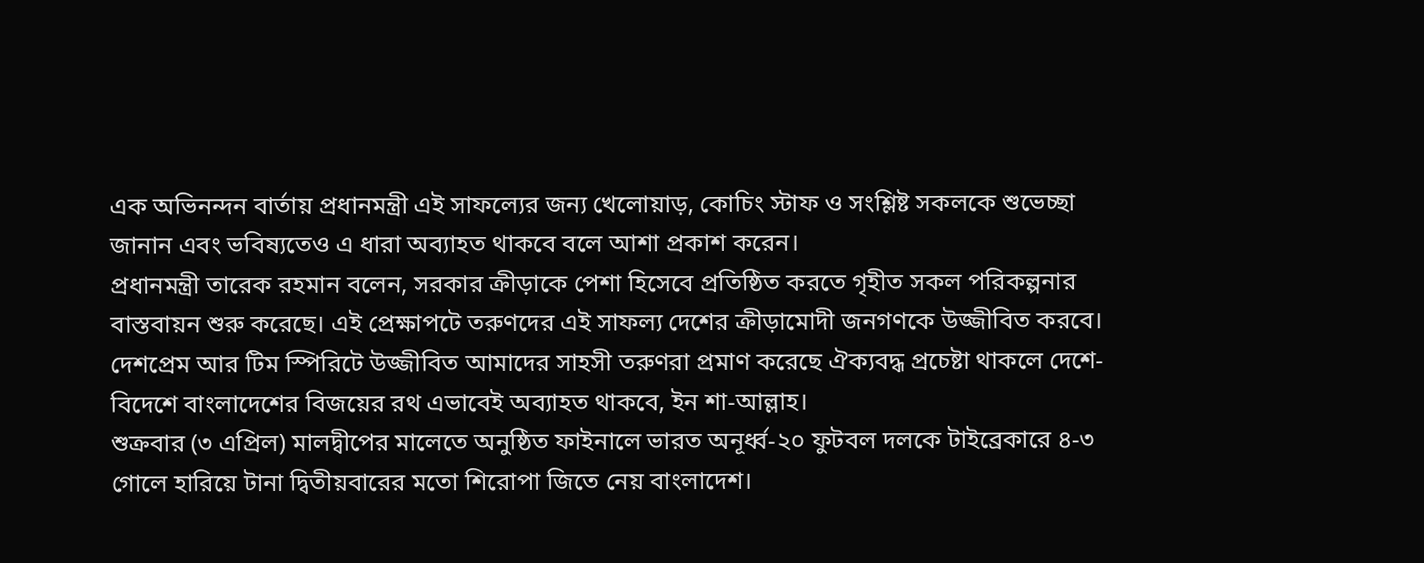এক অভিনন্দন বার্তায় প্রধানমন্ত্রী এই সাফল্যের জন্য খেলোয়াড়, কোচিং স্টাফ ও সংশ্লিষ্ট সকলকে শুভেচ্ছা জানান এবং ভবিষ্যতেও এ ধারা অব্যাহত থাকবে বলে আশা প্রকাশ করেন।
প্রধানমন্ত্রী তারেক রহমান বলেন, সরকার ক্রীড়াকে পেশা হিসেবে প্রতিষ্ঠিত করতে গৃহীত সকল পরিকল্পনার বাস্তবায়ন শুরু করেছে। এই প্রেক্ষাপটে তরুণদের এই সাফল্য দেশের ক্রীড়ামোদী জনগণকে উজ্জীবিত করবে।
দেশপ্রেম আর টিম স্পিরিটে উজ্জীবিত আমাদের সাহসী তরুণরা প্রমাণ করেছে ঐক্যবদ্ধ প্রচেষ্টা থাকলে দেশে-বিদেশে বাংলাদেশের বিজয়ের রথ এভাবেই অব্যাহত থাকবে, ইন শা-আল্লাহ।
শুক্রবার (৩ এপ্রিল) মালদ্বীপের মালেতে অনুষ্ঠিত ফাইনালে ভারত অনূর্ধ্ব-২০ ফুটবল দলকে টাইব্রেকারে ৪-৩ গোলে হারিয়ে টানা দ্বিতীয়বারের মতো শিরোপা জিতে নেয় বাংলাদেশ।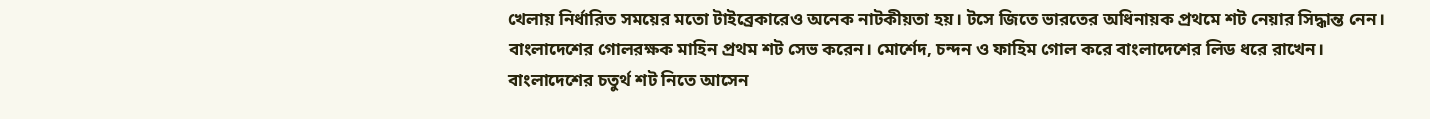খেলায় নির্ধারিত সময়ের মতো টাইব্রেকারেও অনেক নাটকীয়তা হয়। টসে জিতে ভারতের অধিনায়ক প্রথমে শট নেয়ার সিদ্ধান্ত নেন।
বাংলাদেশের গোলরক্ষক মাহিন প্রথম শট সেভ করেন। মোর্শেদ, চন্দন ও ফাহিম গোল করে বাংলাদেশের লিড ধরে রাখেন।
বাংলাদেশের চতুর্থ শট নিতে আসেন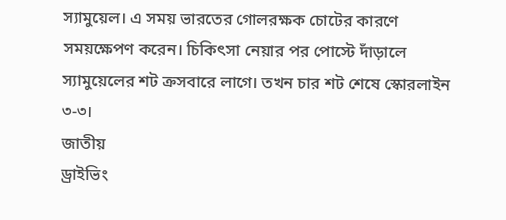স্যামুয়েল। এ সময় ভারতের গোলরক্ষক চোটের কারণে সময়ক্ষেপণ করেন। চিকিৎসা নেয়ার পর পোস্টে দাঁড়ালে স্যামুয়েলের শট ক্রসবারে লাগে। তখন চার শট শেষে স্কোরলাইন ৩-৩।
জাতীয়
ড্রাইভিং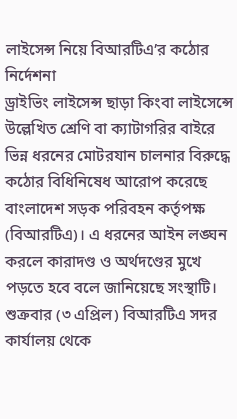লাইসেন্স নিয়ে বিআরটিএ’র কঠোর নির্দেশনা
ড্রাইভিং লাইসেন্স ছাড়া কিংবা লাইসেন্সে উল্লেখিত শ্রেণি বা ক্যাটাগরির বাইরে ভিন্ন ধরনের মোটরযান চালনার বিরুদ্ধে কঠোর বিধিনিষেধ আরোপ করেছে বাংলাদেশ সড়ক পরিবহন কর্তৃপক্ষ (বিআরটিএ)। এ ধরনের আইন লঙ্ঘন করলে কারাদণ্ড ও অর্থদণ্ডের মুখে পড়তে হবে বলে জানিয়েছে সংস্থাটি।
শুক্রবার (৩ এপ্রিল) বিআরটিএ সদর কার্যালয় থেকে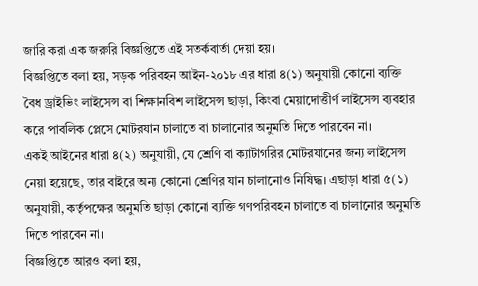জারি করা এক জরুরি বিজ্ঞপ্তিতে এই সতর্কবার্তা দেয়া হয়।
বিজ্ঞপ্তিতে বলা হয়, সড়ক পরিবহন আইন-২০১৮ এর ধারা ৪(১) অনুযায়ী কোনো ব্যক্তি বৈধ ড্রাইভিং লাইসেন্স বা শিক্ষানবিশ লাইসেন্স ছাড়া, কিংবা মেয়াদোত্তীর্ণ লাইসেন্স ব্যবহার করে পাবলিক প্লেসে মোটরযান চালাতে বা চালানোর অনুমতি দিতে পারবেন না।
একই আইনের ধারা ৪(২) অনুযায়ী, যে শ্রেণি বা ক্যাটাগরির মোটরযানের জন্য লাইসেন্স নেয়া হয়েছে, তার বাইরে অন্য কোনো শ্রেণির যান চালানোও নিষিদ্ধ। এছাড়া ধারা ৫(১) অনুযায়ী, কর্তৃপক্ষের অনুমতি ছাড়া কোনো ব্যক্তি গণপরিবহন চালাতে বা চালানোর অনুমতি দিতে পারবেন না।
বিজ্ঞপ্তিতে আরও বলা হয়,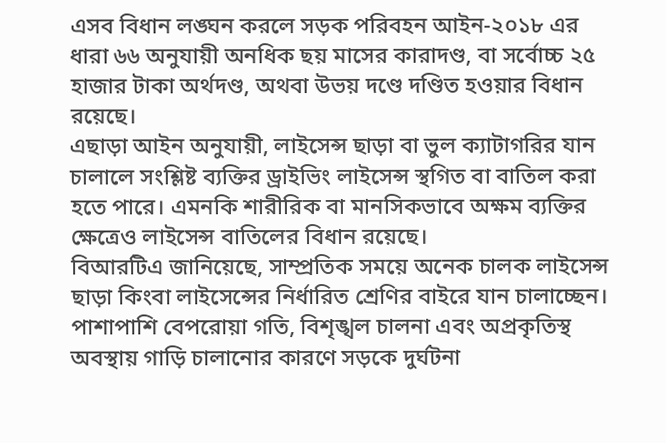এসব বিধান লঙ্ঘন করলে সড়ক পরিবহন আইন-২০১৮ এর ধারা ৬৬ অনুযায়ী অনধিক ছয় মাসের কারাদণ্ড, বা সর্বোচ্চ ২৫ হাজার টাকা অর্থদণ্ড, অথবা উভয় দণ্ডে দণ্ডিত হওয়ার বিধান রয়েছে।
এছাড়া আইন অনুযায়ী, লাইসেন্স ছাড়া বা ভুল ক্যাটাগরির যান চালালে সংশ্লিষ্ট ব্যক্তির ড্রাইভিং লাইসেন্স স্থগিত বা বাতিল করা হতে পারে। এমনকি শারীরিক বা মানসিকভাবে অক্ষম ব্যক্তির ক্ষেত্রেও লাইসেন্স বাতিলের বিধান রয়েছে।
বিআরটিএ জানিয়েছে, সাম্প্রতিক সময়ে অনেক চালক লাইসেন্স ছাড়া কিংবা লাইসেন্সের নির্ধারিত শ্রেণির বাইরে যান চালাচ্ছেন। পাশাপাশি বেপরোয়া গতি, বিশৃঙ্খল চালনা এবং অপ্রকৃতিস্থ অবস্থায় গাড়ি চালানোর কারণে সড়কে দুর্ঘটনা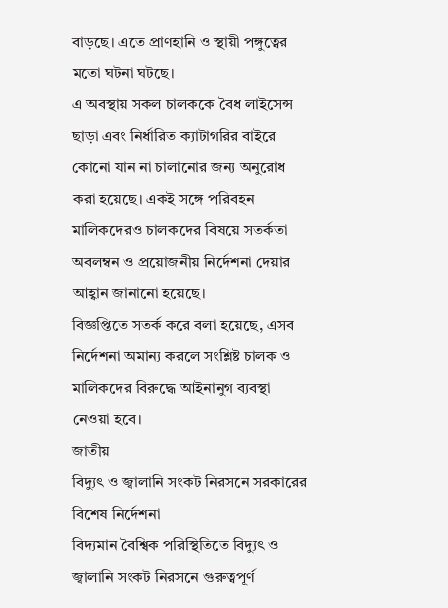বাড়ছে। এতে প্রাণহানি ও স্থায়ী পঙ্গুত্বের মতো ঘটনা ঘটছে।
এ অবস্থায় সকল চালককে বৈধ লাইসেন্স ছাড়া এবং নির্ধারিত ক্যাটাগরির বাইরে কোনো যান না চালানোর জন্য অনুরোধ করা হয়েছে। একই সঙ্গে পরিবহন মালিকদেরও চালকদের বিষয়ে সতর্কতা অবলম্বন ও প্রয়োজনীয় নির্দেশনা দেয়ার আহ্বান জানানো হয়েছে।
বিজ্ঞপ্তিতে সতর্ক করে বলা হয়েছে, এসব নির্দেশনা অমান্য করলে সংশ্লিষ্ট চালক ও মালিকদের বিরুদ্ধে আইনানুগ ব্যবস্থা নেওয়া হবে।
জাতীয়
বিদ্যুৎ ও জ্বালানি সংকট নিরসনে সরকারের বিশেষ নির্দেশনা
বিদ্যমান বৈশ্বিক পরিস্থিতিতে বিদ্যুৎ ও জ্বালানি সংকট নিরসনে গুরুত্বপূর্ণ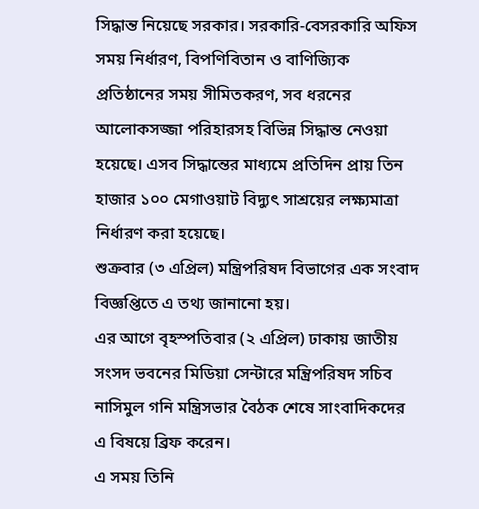সিদ্ধান্ত নিয়েছে সরকার। সরকারি-বেসরকারি অফিস সময় নির্ধারণ, বিপণিবিতান ও বাণিজ্যিক প্রতিষ্ঠানের সময় সীমিতকরণ, সব ধরনের আলোকসজ্জা পরিহারসহ বিভিন্ন সিদ্ধান্ত নেওয়া হয়েছে। এসব সিদ্ধান্তের মাধ্যমে প্রতিদিন প্রায় তিন হাজার ১০০ মেগাওয়াট বিদ্যুৎ সাশ্রয়ের লক্ষ্যমাত্রা নির্ধারণ করা হয়েছে।
শুক্রবার (৩ এপ্রিল) মন্ত্রিপরিষদ বিভাগের এক সংবাদ বিজ্ঞপ্তিতে এ তথ্য জানানো হয়।
এর আগে বৃহস্পতিবার (২ এপ্রিল) ঢাকায় জাতীয় সংসদ ভবনের মিডিয়া সেন্টারে মন্ত্রিপরিষদ সচিব নাসিমুল গনি মন্ত্রিসভার বৈঠক শেষে সাংবাদিকদের এ বিষয়ে ব্রিফ করেন।
এ সময় তিনি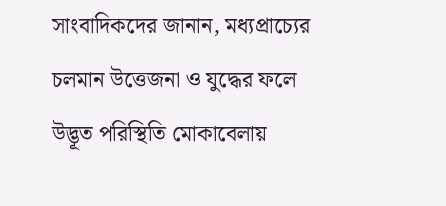সাংবাদিকদের জানান, মধ্যপ্রাচ্যের চলমান উত্তেজনা ও যুদ্ধের ফলে উদ্ভূত পরিস্থিতি মোকাবেলায়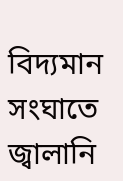বিদ্যমান সংঘাতে জ্বালানি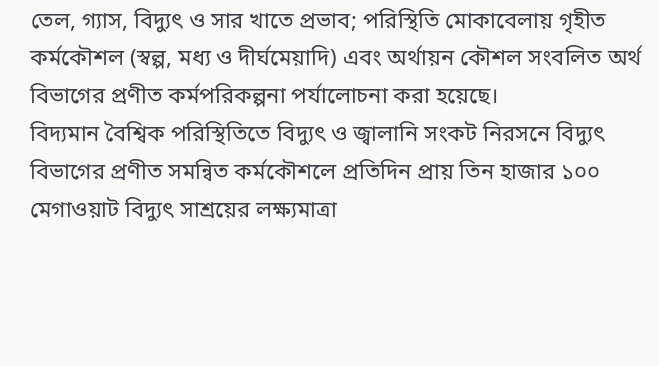তেল, গ্যাস, বিদ্যুৎ ও সার খাতে প্রভাব; পরিস্থিতি মোকাবেলায় গৃহীত কর্মকৌশল (স্বল্প, মধ্য ও দীর্ঘমেয়াদি) এবং অর্থায়ন কৌশল সংবলিত অর্থ বিভাগের প্রণীত কর্মপরিকল্পনা পর্যালোচনা করা হয়েছে।
বিদ্যমান বৈশ্বিক পরিস্থিতিতে বিদ্যুৎ ও জ্বালানি সংকট নিরসনে বিদ্যুৎ বিভাগের প্রণীত সমন্বিত কর্মকৌশলে প্রতিদিন প্রায় তিন হাজার ১০০ মেগাওয়াট বিদ্যুৎ সাশ্রয়ের লক্ষ্যমাত্রা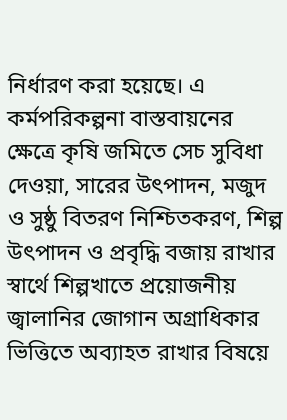নির্ধারণ করা হয়েছে। এ কর্মপরিকল্পনা বাস্তবায়নের ক্ষেত্রে কৃষি জমিতে সেচ সুবিধা দেওয়া, সারের উৎপাদন, মজুদ ও সুষ্ঠু বিতরণ নিশ্চিতকরণ, শিল্প উৎপাদন ও প্রবৃদ্ধি বজায় রাখার স্বার্থে শিল্পখাতে প্রয়োজনীয় জ্বালানির জোগান অগ্রাধিকার ভিত্তিতে অব্যাহত রাখার বিষয়ে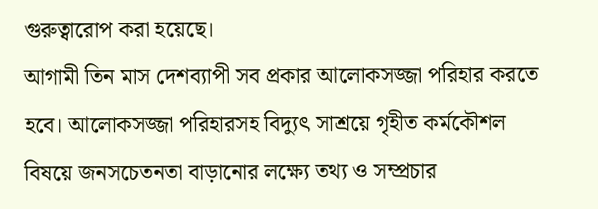গুরুত্বারোপ করা হয়েছে।
আগামী তিন মাস দেশব্যাপী সব প্রকার আলোকসজ্জা পরিহার করতে হবে। আলোকসজ্জা পরিহারসহ বিদ্যুৎ সাশ্রয়ে গৃহীত কর্মকৌশল বিষয়ে জনসচেতনতা বাড়ানোর লক্ষ্যে তথ্য ও সম্প্রচার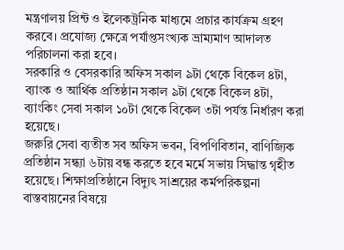মন্ত্রণালয় প্রিন্ট ও ইলেকট্রনিক মাধ্যমে প্রচার কার্যক্রম গ্রহণ করবে। প্রযোজ্য ক্ষেত্রে পর্যাপ্তসংখ্যক ভ্রাম্যমাণ আদালত পরিচালনা করা হবে।
সরকারি ও বেসরকারি অফিস সকাল ৯টা থেকে বিকেল ৪টা, ব্যাংক ও আর্থিক প্রতিষ্ঠান সকাল ৯টা থেকে বিকেল ৪টা, ব্যাংকিং সেবা সকাল ১০টা থেকে বিকেল ৩টা পর্যন্ত নির্ধারণ করা হয়েছে।
জরুরি সেবা ব্যতীত সব অফিস ভবন, বিপণিবিতান, বাণিজ্যিক প্রতিষ্ঠান সন্ধ্যা ৬টায় বন্ধ করতে হবে মর্মে সভায় সিদ্ধান্ত গৃহীত হয়েছে। শিক্ষাপ্রতিষ্ঠানে বিদ্যুৎ সাশ্রয়ের কর্মপরিকল্পনা বাস্তবায়নের বিষয়ে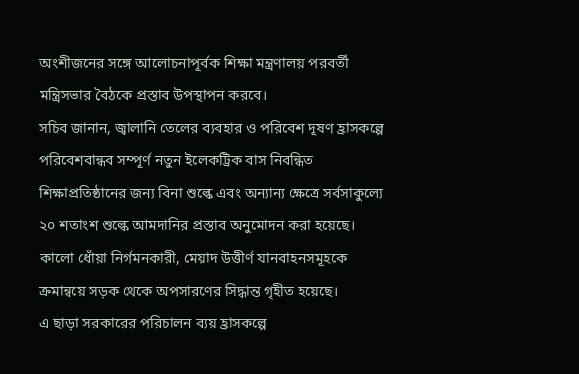অংশীজনের সঙ্গে আলোচনাপূর্বক শিক্ষা মন্ত্রণালয় পরবর্তী মন্ত্রিসভার বৈঠকে প্রস্তাব উপস্থাপন করবে।
সচিব জানান, জ্বালানি তেলের ব্যবহার ও পরিবেশ দূষণ হ্রাসকল্পে পরিবেশবান্ধব সম্পূর্ণ নতুন ইলেকট্রিক বাস নিবন্ধিত শিক্ষাপ্রতিষ্ঠানের জন্য বিনা শুল্কে এবং অন্যান্য ক্ষেত্রে সর্বসাকুল্যে ২০ শতাংশ শুল্কে আমদানির প্রস্তাব অনুমোদন করা হয়েছে। কালো ধোঁয়া নির্গমনকারী, মেয়াদ উত্তীর্ণ যানবাহনসমূহকে ক্রমান্বয়ে সড়ক থেকে অপসারণের সিদ্ধান্ত গৃহীত হয়েছে।
এ ছাড়া সরকারের পরিচালন ব্যয় হ্রাসকল্পে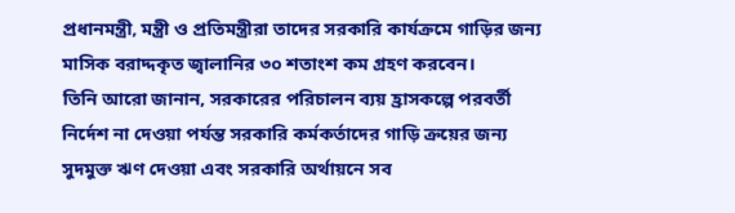প্রধানমন্ত্রী, মন্ত্রী ও প্রতিমন্ত্রীরা তাদের সরকারি কার্যক্রমে গাড়ির জন্য মাসিক বরাদ্দকৃত জ্বালানির ৩০ শতাংশ কম গ্রহণ করবেন।
তিনি আরো জানান, সরকারের পরিচালন ব্যয় হ্রাসকল্পে পরবর্তী নির্দেশ না দেওয়া পর্যন্ত সরকারি কর্মকর্তাদের গাড়ি ক্রয়ের জন্য সুদমুক্ত ঋণ দেওয়া এবং সরকারি অর্থায়নে সব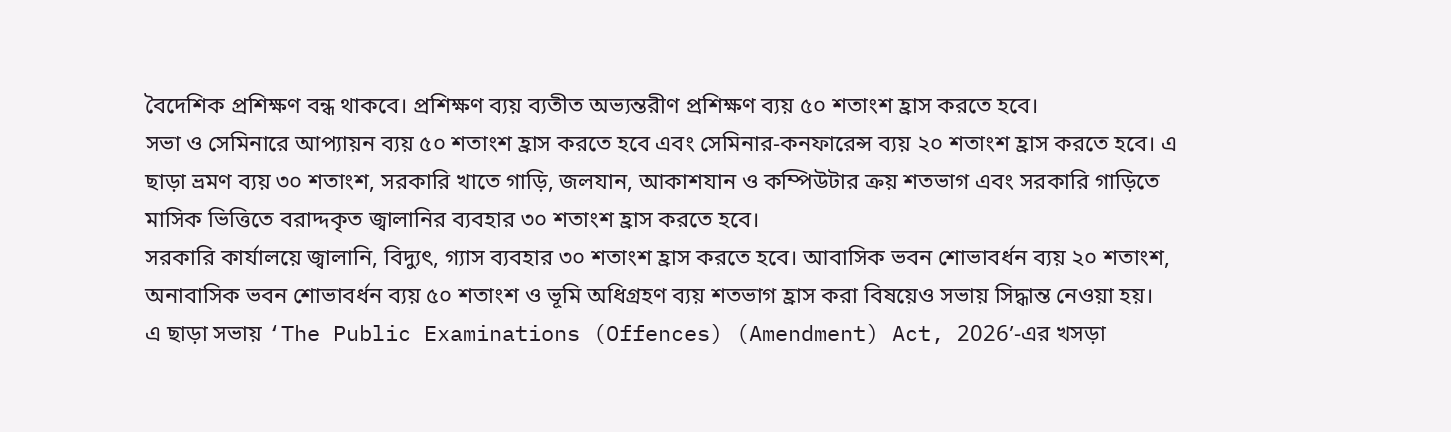বৈদেশিক প্রশিক্ষণ বন্ধ থাকবে। প্রশিক্ষণ ব্যয় ব্যতীত অভ্যন্তরীণ প্রশিক্ষণ ব্যয় ৫০ শতাংশ হ্রাস করতে হবে।
সভা ও সেমিনারে আপ্যায়ন ব্যয় ৫০ শতাংশ হ্রাস করতে হবে এবং সেমিনার-কনফারেন্স ব্যয় ২০ শতাংশ হ্রাস করতে হবে। এ ছাড়া ভ্রমণ ব্যয় ৩০ শতাংশ, সরকারি খাতে গাড়ি, জলযান, আকাশযান ও কম্পিউটার ক্রয় শতভাগ এবং সরকারি গাড়িতে মাসিক ভিত্তিতে বরাদ্দকৃত জ্বালানির ব্যবহার ৩০ শতাংশ হ্রাস করতে হবে।
সরকারি কার্যালয়ে জ্বালানি, বিদ্যুৎ, গ্যাস ব্যবহার ৩০ শতাংশ হ্রাস করতে হবে। আবাসিক ভবন শোভাবর্ধন ব্যয় ২০ শতাংশ, অনাবাসিক ভবন শোভাবর্ধন ব্যয় ৫০ শতাংশ ও ভূমি অধিগ্রহণ ব্যয় শতভাগ হ্রাস করা বিষয়েও সভায় সিদ্ধান্ত নেওয়া হয়।
এ ছাড়া সভায় ‘The Public Examinations (Offences) (Amendment) Act, 2026’-এর খসড়া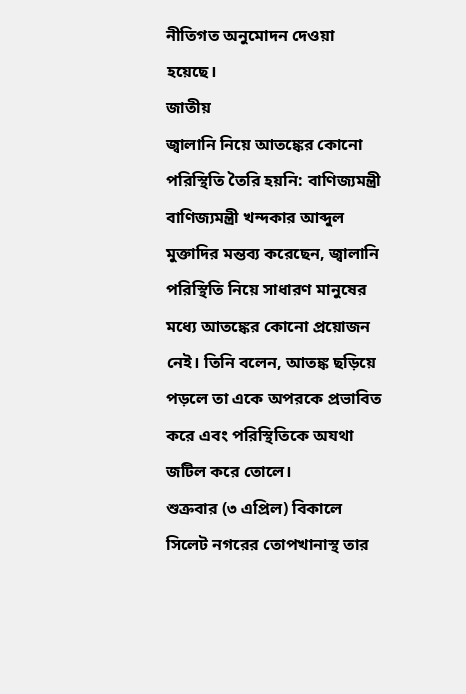নীতিগত অনুমোদন দেওয়া হয়েছে।
জাতীয়
জ্বালানি নিয়ে আতঙ্কের কোনো পরিস্থিতি তৈরি হয়নি: বাণিজ্যমন্ত্রী
বাণিজ্যমন্ত্রী খন্দকার আব্দুল মুক্তাদির মন্তব্য করেছেন, জ্বালানি পরিস্থিতি নিয়ে সাধারণ মানুষের মধ্যে আতঙ্কের কোনো প্রয়োজন নেই। তিনি বলেন, আতঙ্ক ছড়িয়ে পড়লে তা একে অপরকে প্রভাবিত করে এবং পরিস্থিতিকে অযথা জটিল করে তোলে।
শুক্রবার (৩ এপ্রিল) বিকালে সিলেট নগরের তোপখানাস্থ তার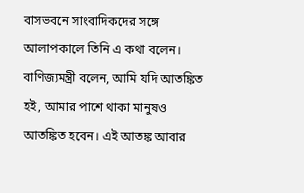বাসভবনে সাংবাদিকদের সঙ্গে আলাপকালে তিনি এ কথা বলেন।
বাণিজ্যমন্ত্রী বলেন, আমি যদি আতঙ্কিত হই, আমার পাশে থাকা মানুষও আতঙ্কিত হবেন। এই আতঙ্ক আবার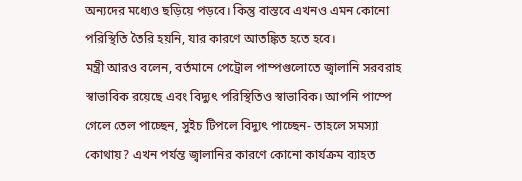অন্যদের মধ্যেও ছড়িয়ে পড়বে। কিন্তু বাস্তবে এখনও এমন কোনো পরিস্থিতি তৈরি হয়নি, যার কারণে আতঙ্কিত হতে হবে।
মন্ত্রী আরও বলেন, বর্তমানে পেট্রোল পাম্পগুলোতে জ্বালানি সরবরাহ স্বাভাবিক রয়েছে এবং বিদ্যুৎ পরিস্থিতিও স্বাভাবিক। আপনি পাম্পে গেলে তেল পাচ্ছেন, সুইচ টিপলে বিদ্যুৎ পাচ্ছেন- তাহলে সমস্যা কোথায়? এখন পর্যন্ত জ্বালানির কারণে কোনো কার্যক্রম ব্যাহত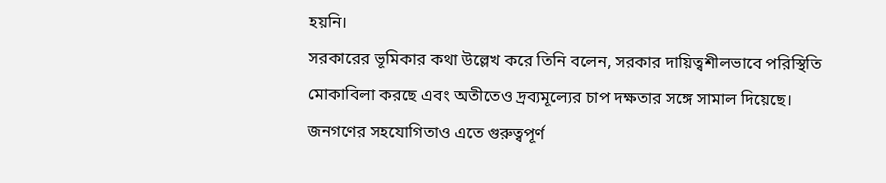হয়নি।
সরকারের ভূমিকার কথা উল্লেখ করে তিনি বলেন, সরকার দায়িত্বশীলভাবে পরিস্থিতি মোকাবিলা করছে এবং অতীতেও দ্রব্যমূল্যের চাপ দক্ষতার সঙ্গে সামাল দিয়েছে। জনগণের সহযোগিতাও এতে গুরুত্বপূর্ণ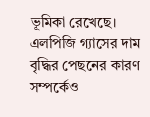ভূমিকা রেখেছে।
এলপিজি গ্যাসের দাম বৃদ্ধির পেছনের কারণ সম্পর্কেও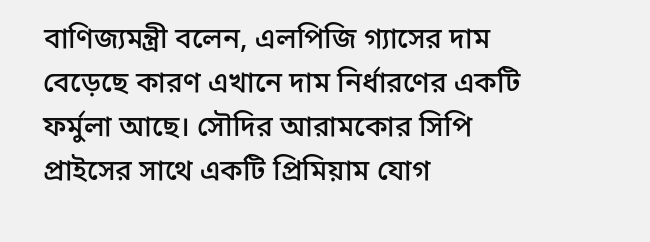বাণিজ্যমন্ত্রী বলেন, এলপিজি গ্যাসের দাম বেড়েছে কারণ এখানে দাম নির্ধারণের একটি ফর্মুলা আছে। সৌদির আরামকোর সিপি প্রাইসের সাথে একটি প্রিমিয়াম যোগ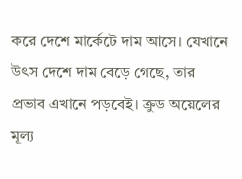করে দেশে মার্কেটে দাম আসে। যেখানে উৎস দেশে দাম বেড়ে গেছে, তার প্রভাব এখানে পড়বেই। ক্রুড অয়েলের মূল্য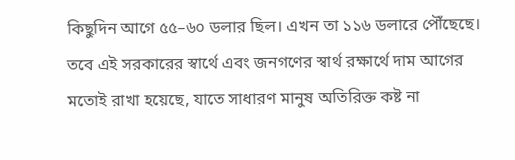কিছুদিন আগে ৫৫–৬০ ডলার ছিল। এখন তা ১১৬ ডলারে পৌঁছেছে। তবে এই সরকারের স্বার্থে এবং জনগণের স্বার্থ রক্ষার্থে দাম আগের মতোই রাখা হয়েছে, যাতে সাধারণ মানুষ অতিরিক্ত কষ্ট না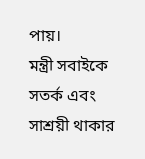পায়।
মন্ত্রী সবাইকে সতর্ক এবং সাশ্রয়ী থাকার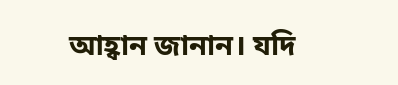আহ্বান জানান। যদি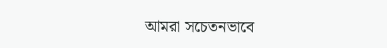আমরা সচেতনভাবে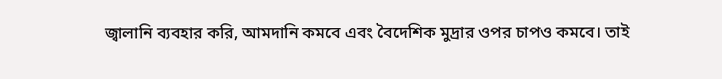জ্বালানি ব্যবহার করি, আমদানি কমবে এবং বৈদেশিক মুদ্রার ওপর চাপও কমবে। তাই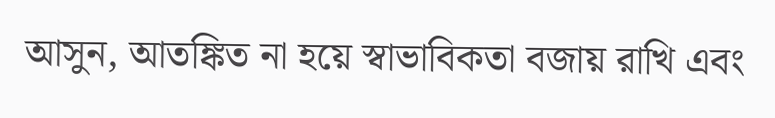আসুন, আতঙ্কিত না হয়ে স্বাভাবিকতা বজায় রাখি এবং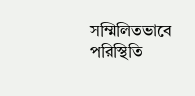সম্মিলিতভাবে পরিস্থিতি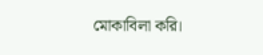মোকাবিলা করি।